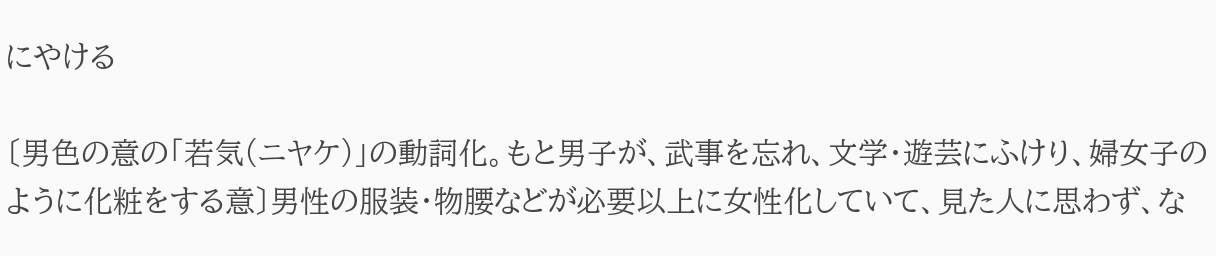にやける

〔男色の意の「若気(ニヤケ)」の動詞化。もと男子が、武事を忘れ、文学・遊芸にふけり、婦女子のように化粧をする意〕男性の服装・物腰などが必要以上に女性化していて、見た人に思わず、な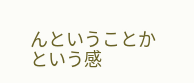んということかという感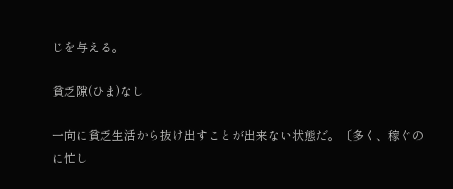じを与える。

貧乏隙(ひま)なし

一向に貧乏生活から抜け出すことが出来ない状態だ。〔多く、稼ぐのに忙し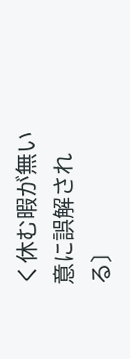く休む暇が無い意に誤解される〕